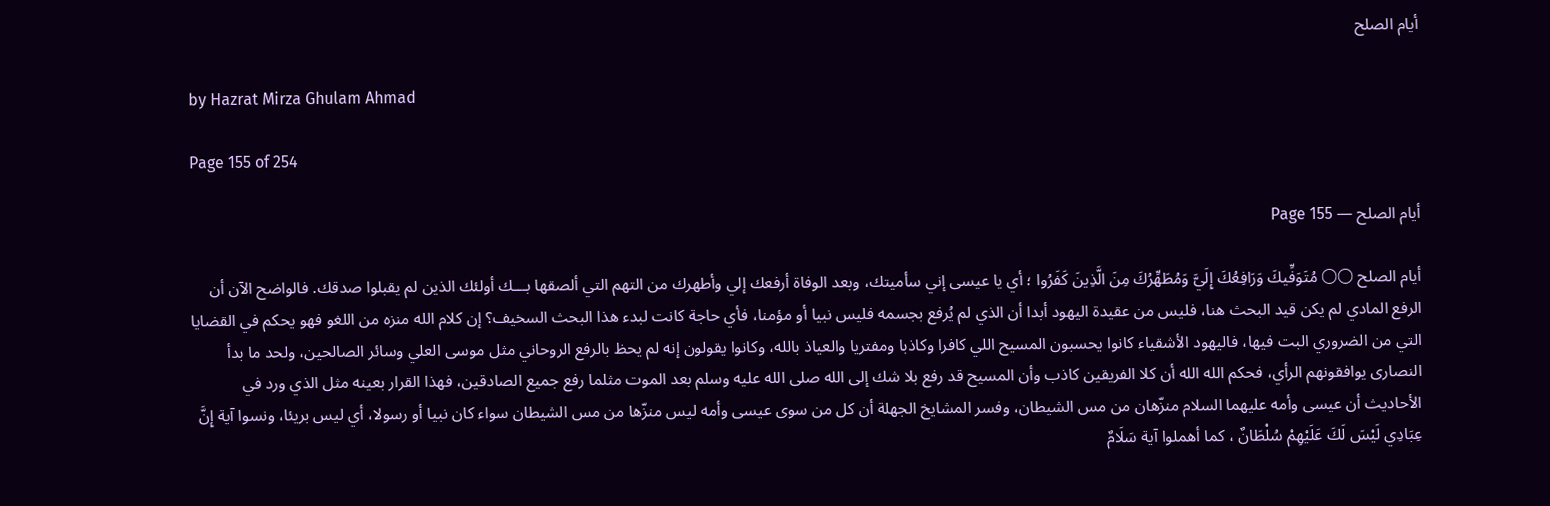أيام الصلح

by Hazrat Mirza Ghulam Ahmad

Page 155 of 254

أيام الصلح — Page 155

أيام الصلح 〇〇 مُتَوَفِّيكَ وَرَافِعُكَ إِلَيَّ وَمُطَهِّرُكَ مِنَ الَّذِينَ كَفَرُوا ؛ أي يا عيسى إني سأميتك، وبعد الوفاة أرفعك إلي وأطهرك من التهم التي ألصقها بـــك أولئك الذين لم يقبلوا صدقك. فالواضح الآن أن الرفع المادي لم يكن قيد البحث هنا، فليس من عقيدة اليهود أبدا أن الذي لم يُرفع بجسمه فليس نبيا أو مؤمنا، فأي حاجة كانت لبدء هذا البحث السخيف؟ إن كلام الله منزه من اللغو فهو يحكم في القضايا التي من الضروري البت فيها، فاليهود الأشقياء كانوا يحسبون المسيح اللي كافرا وكاذبا ومفتريا والعياذ بالله، وكانوا يقولون إنه لم يحظ بالرفع الروحاني مثل موسى العلي وسائر الصالحين، ولحد ما بدأ النصارى يوافقونهم الرأي، فحكم الله الله أن كلا الفريقين كاذب وأن المسيح قد رفع بلا شك إلى الله صلى الله عليه وسلم بعد الموت مثلما رفع جميع الصادقين، فهذا القرار بعينه مثل الذي ورد في الأحاديث أن عيسى وأمه عليهما السلام منزّهان من مس الشيطان، وفسر المشايخ الجهلة أن كل من سوى عيسى وأمه ليس منزّها من مس الشيطان سواء كان نبيا أو رسولا، أي ليس بريئا، ونسوا آية إِنَّ عِبَادِي لَيْسَ لَكَ عَلَيْهِمْ سُلْطَانٌ ، كما أهملوا آية سَلَامٌ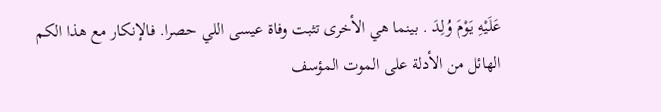عَلَيْهِ يَوْمَ وُلِدَ . بينما هي الأخرى تثبت وفاة عيسى اللي حصرا. فالإنكار مع هذا الكم الهائل من الأدلة على الموت المؤسف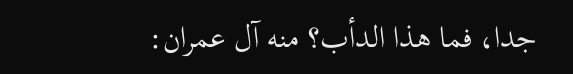جدا، فما هذا الدأب؟ منه آل عمران: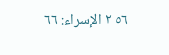٥٦ ۲ الإسراء: ٦٦